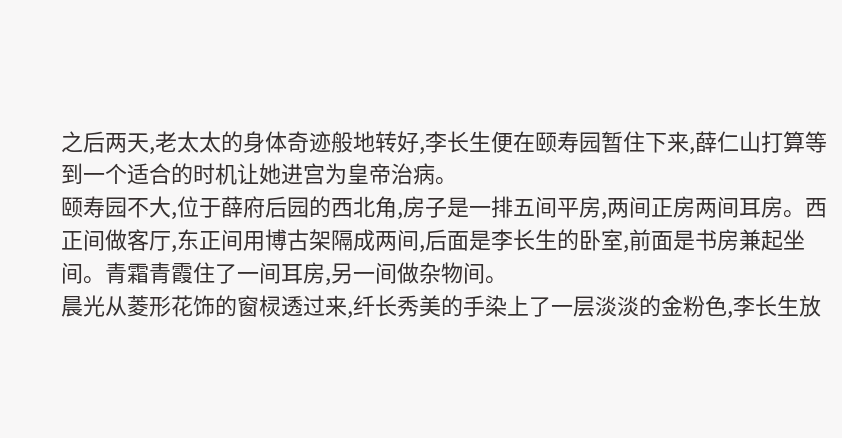之后两天,老太太的身体奇迹般地转好,李长生便在颐寿园暂住下来,薛仁山打算等到一个适合的时机让她进宫为皇帝治病。
颐寿园不大,位于薛府后园的西北角,房子是一排五间平房,两间正房两间耳房。西正间做客厅,东正间用博古架隔成两间,后面是李长生的卧室,前面是书房兼起坐间。青霜青霞住了一间耳房,另一间做杂物间。
晨光从菱形花饰的窗棂透过来,纤长秀美的手染上了一层淡淡的金粉色,李长生放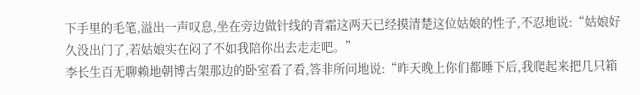下手里的毛笔,溢出一声叹息,坐在旁边做针线的青霜这两天已经摸清楚这位姑娘的性子,不忍地说:“姑娘好久没出门了,若姑娘实在闷了不如我陪你出去走走吧。”
李长生百无聊赖地朝博古架那边的卧室看了看,答非所问地说:“昨天晚上你们都睡下后,我爬起来把几只箱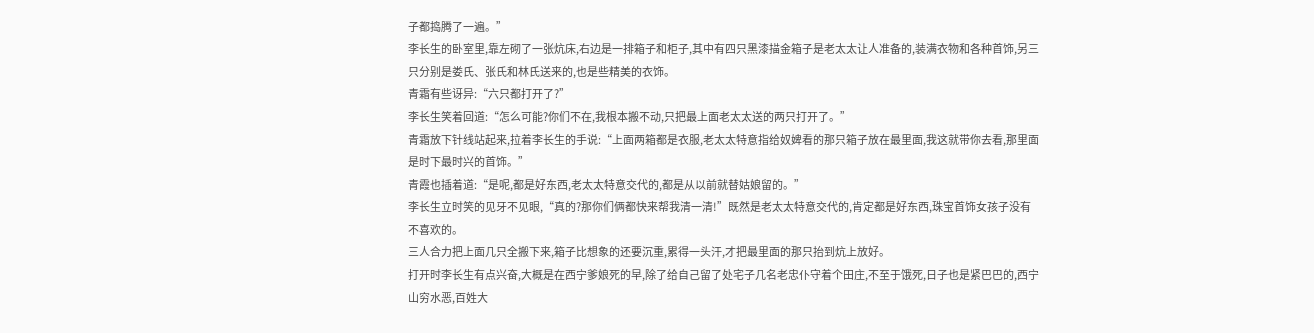子都捣腾了一遍。”
李长生的卧室里,靠左砌了一张炕床,右边是一排箱子和柜子,其中有四只黑漆描金箱子是老太太让人准备的,装满衣物和各种首饰,另三只分别是娄氏、张氏和林氏送来的,也是些精美的衣饰。
青霜有些讶异:“六只都打开了?”
李长生笑着回道:“怎么可能?你们不在,我根本搬不动,只把最上面老太太送的两只打开了。”
青霜放下针线站起来,拉着李长生的手说:“上面两箱都是衣服,老太太特意指给奴婢看的那只箱子放在最里面,我这就带你去看,那里面是时下最时兴的首饰。”
青霞也插着道:“是呢,都是好东西,老太太特意交代的,都是从以前就替姑娘留的。”
李长生立时笑的见牙不见眼,“真的?那你们俩都快来帮我清一清!”既然是老太太特意交代的,肯定都是好东西,珠宝首饰女孩子没有不喜欢的。
三人合力把上面几只全搬下来,箱子比想象的还要沉重,累得一头汗,才把最里面的那只抬到炕上放好。
打开时李长生有点兴奋,大概是在西宁爹娘死的早,除了给自己留了处宅子几名老忠仆守着个田庄,不至于饿死,日子也是紧巴巴的,西宁山穷水恶,百姓大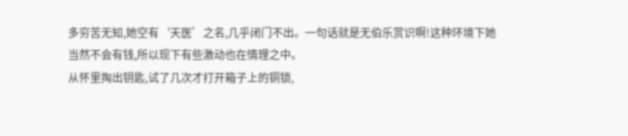多穷苦无知,她空有‘天医’之名,几乎闭门不出。一句话就是无伯乐赏识啊!这种环境下她当然不会有钱,所以现下有些激动也在情理之中。
从怀里掏出钥匙,试了几次才打开箱子上的铜锁,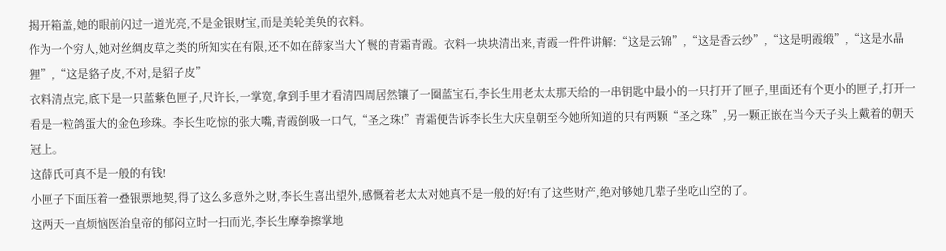揭开箱盖,她的眼前闪过一道光亮,不是金银财宝,而是美轮美奂的衣料。
作为一个穷人,她对丝绸皮草之类的所知实在有限,还不如在薛家当大丫鬟的青霜青霞。衣料一块块清出来,青霞一件件讲解:“这是云锦”,“这是香云纱”,“这是明霞缎”,“这是水晶狸”,“这是貉子皮,不对,是貂子皮”
衣料清点完,底下是一只蓝紫色匣子,尺许长,一掌宽,拿到手里才看清四周居然镶了一圈蓝宝石,李长生用老太太那天给的一串钥匙中最小的一只打开了匣子,里面还有个更小的匣子,打开一看是一粒鸽蛋大的金色珍珠。李长生吃惊的张大嘴,青霞倒吸一口气,“圣之珠!”青霜便告诉李长生大庆皇朝至今她所知道的只有两颗“圣之珠”,另一颗正嵌在当今天子头上戴着的朝天冠上。
这薛氏可真不是一般的有钱!
小匣子下面压着一叠银票地契,得了这么多意外之财,李长生喜出望外,感慨着老太太对她真不是一般的好!有了这些财产,绝对够她几辈子坐吃山空的了。
这两天一直烦恼医治皇帝的郁闷立时一扫而光,李长生摩拳擦掌地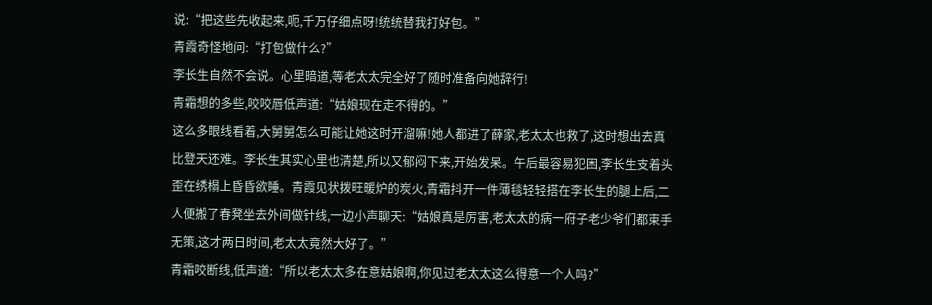说:“把这些先收起来,呃,千万仔细点呀!统统替我打好包。”
青霞奇怪地问:“打包做什么?”
李长生自然不会说。心里暗道,等老太太完全好了随时准备向她辞行!
青霜想的多些,咬咬唇低声道:“姑娘现在走不得的。”
这么多眼线看着,大舅舅怎么可能让她这时开溜嘛!她人都进了薛家,老太太也救了,这时想出去真比登天还难。李长生其实心里也清楚,所以又郁闷下来,开始发呆。午后最容易犯困,李长生支着头歪在绣榻上昏昏欲睡。青霞见状拨旺暖炉的炭火,青霜抖开一件薄毯轻轻搭在李长生的腿上后,二人便搬了春凳坐去外间做针线,一边小声聊天:“姑娘真是厉害,老太太的病一府子老少爷们都束手无策,这才两日时间,老太太竟然大好了。”
青霜咬断线,低声道:“所以老太太多在意姑娘啊,你见过老太太这么得意一个人吗?”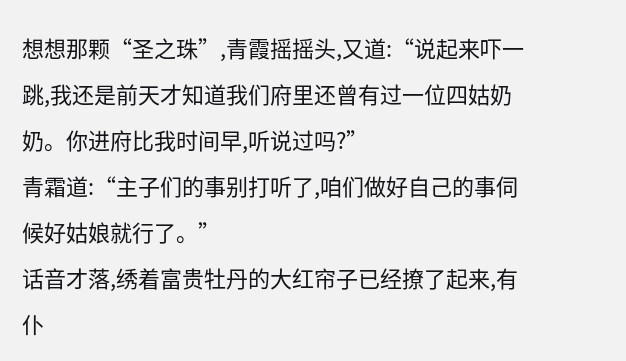想想那颗“圣之珠”,青霞摇摇头,又道:“说起来吓一跳,我还是前天才知道我们府里还曾有过一位四姑奶奶。你进府比我时间早,听说过吗?”
青霜道:“主子们的事别打听了,咱们做好自己的事伺候好姑娘就行了。”
话音才落,绣着富贵牡丹的大红帘子已经撩了起来,有仆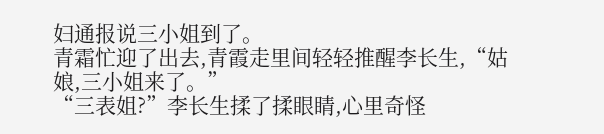妇通报说三小姐到了。
青霜忙迎了出去,青霞走里间轻轻推醒李长生,“姑娘,三小姐来了。”
“三表姐?”李长生揉了揉眼睛,心里奇怪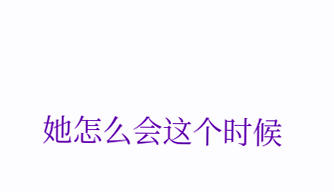她怎么会这个时候